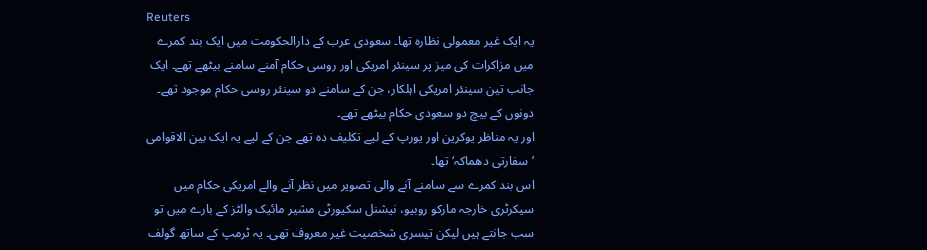Reuters
یہ ایک غیر معمولی نظارہ تھا۔ سعودی عرب کے دارالحکومت میں ایک بند کمرے میں مزاکرات کی میز پر سینئر امریکی اور روسی حکام آمنے سامنے بیٹھے تھے۔ ایک جانب تین سینئر امریکی اہلکار، جن کے سامنے دو سینئر روسی حکام موجود تھے۔ دونوں کے بیچ دو سعودی حکام بیٹھے تھے۔
اور یہ مناظر یوکرین اور یورپ کے لیے تکلیف دہ تھے جن کے لیے یہ ایک بین الاقوامی ’سفارتی دھماکہ‘ تھا۔
اس بند کمرے سے سامنے آنے والی تصویر میں نظر آنے والے امریکی حکام میں سیکرٹری خارجہ مارکو روبیو، نیشنل سکیورٹی مشیر مائیک والٹز کے بارے میں تو سب جانتے ہیں لیکن تیسری شخصیت غیر معروف تھی۔ یہ ٹرمپ کے ساتھ گولف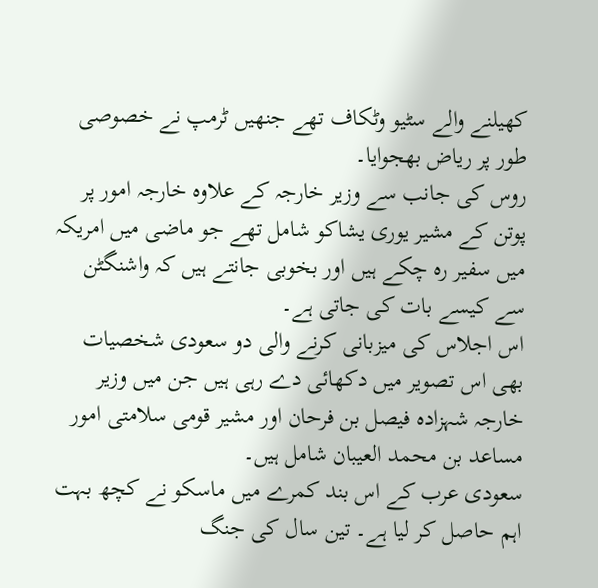کھیلنے والے سٹیو وٹکاف تھے جنھیں ٹرمپ نے خصوصی طور پر ریاض بھجوایا۔
روس کی جانب سے وزیر خارجہ کے علاوہ خارجہ امور پر پوتن کے مشیر یوری یشاکو شامل تھے جو ماضی میں امریکہ میں سفیر رہ چکے ہیں اور بخوبی جانتے ہیں کہ واشنگٹن سے کیسے بات کی جاتی ہے۔
اس اجلاس کی میزبانی کرنے والی دو سعودی شخصیات بھی اس تصویر میں دکھائی دے رہی ہیں جن میں وزیر خارجہ شہزادہ فیصل بن فرحان اور مشیر قومی سلامتی امور مساعد بن محمد العيبان شامل ہیں۔
سعودی عرب کے اس بند کمرے میں ماسکو نے کچھ بہت اہم حاصل کر لیا ہے۔ تین سال کی جنگ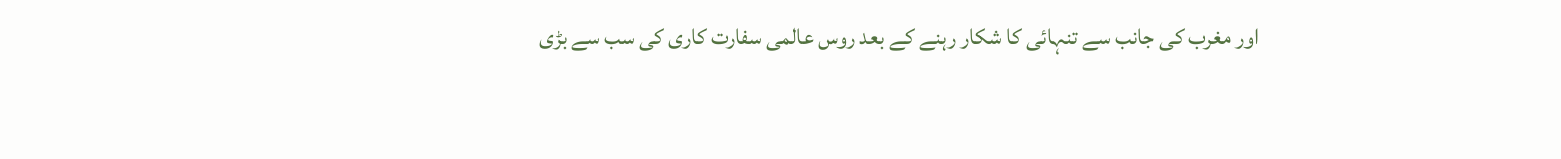اور مغرب کی جانب سے تنہائی کا شکار رہنے کے بعد روس عالمی سفارت کاری کی سب سے بڑی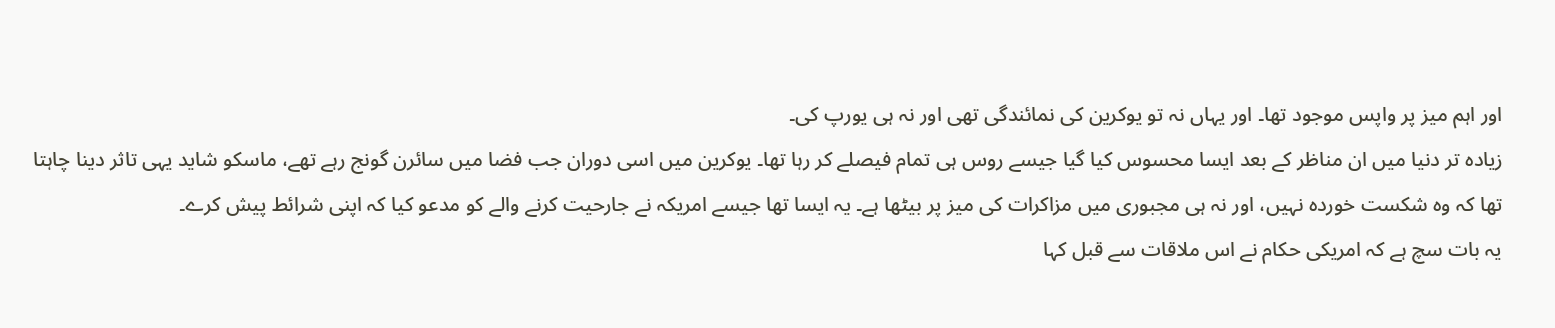اور اہم میز پر واپس موجود تھا۔ اور یہاں نہ تو یوکرین کی نمائندگی تھی اور نہ ہی یورپ کی۔
زیادہ تر دنیا میں ان مناظر کے بعد ایسا محسوس کیا گیا جیسے روس ہی تمام فیصلے کر رہا تھا۔ یوکرین میں اسی دوران جب فضا میں سائرن گونج رہے تھے، ماسکو شاید یہی تاثر دینا چاہتا تھا کہ وہ شکست خوردہ نہیں، اور نہ ہی مجبوری میں مزاکرات کی میز پر بیٹھا ہے۔ یہ ایسا تھا جیسے امریکہ نے جارحیت کرنے والے کو مدعو کیا کہ اپنی شرائط پیش کرے۔
یہ بات سچ ہے کہ امریکی حکام نے اس ملاقات سے قبل کہا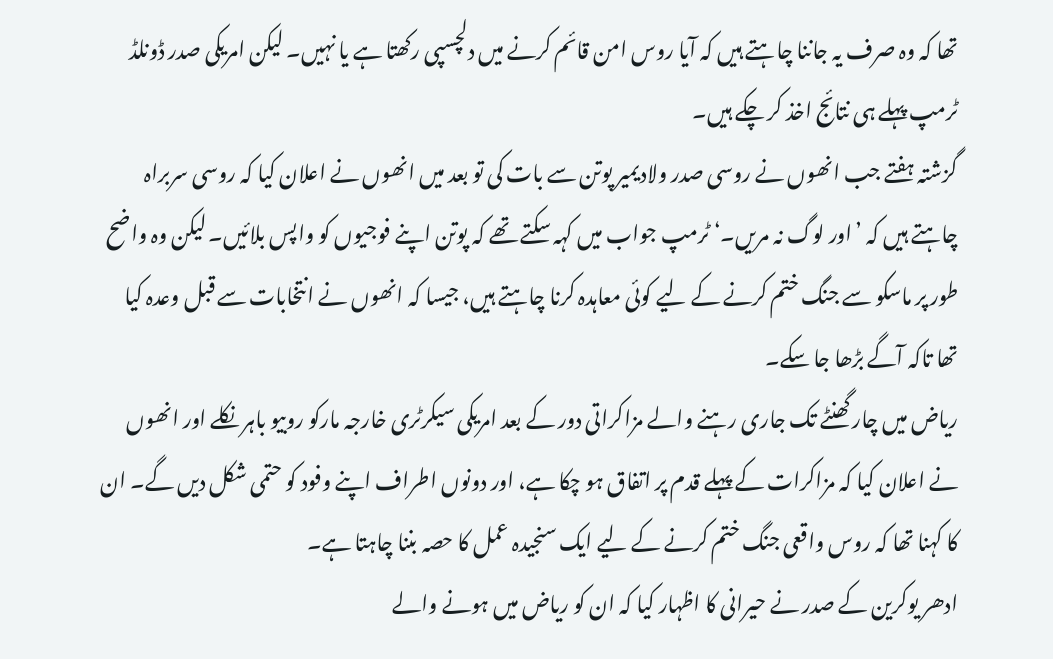تھا کہ وہ صرف یہ جاننا چاہتے ہیں کہ آیا روس امن قائم کرنے میں دلچسپی رکھتا ہے یا نہیں۔ لیکن امریکی صدر ڈونلڈ ٹرمپ پہلے ہی نتائج اخذ کر چکے ہیں۔
گزشتہ ہفتے جب انھوں نے روسی صدر ولادیمیر پوتن سے بات کی تو بعد میں انھوں نے اعلان کیا کہ روسی سربراہ چاہتے ہیں کہ ’اور لوگ نہ مریں۔‘ ٹرمپ جواب میں کہہ سکتے تھے کہ پوتن اپنے فوجیوں کو واپس بلائیں۔ لیکن وہ واضح طور پر ماسکو سے جنگ ختم کرنے کے لیے کوئی معاہدہ کرنا چاہتے ہیں، جیسا کہ انھوں نے انتخابات سے قبل وعدہ کیا تھا تاکہ آگے بڑھا جا سکے۔
ریاض میں چار گھنٹے تک جاری رہنے والے مزاکراتی دور کے بعد امریکی سیکرٹری خارجہ مارکو روبیو باہر نکلے اور انھوں نے اعلان کیا کہ مزاکرات کے پہلے قدم پر اتفاق ہو چکا ہے، اور دونوں اطراف اپنے وفود کو حتمی شکل دیں گے۔ ان کا کہنا تھا کہ روس واقعی جنگ ختم کرنے کے لیے ایک سنجیدہ عمل کا حصہ بننا چاہتا ہے۔
ادھر یوکرین کے صدر نے حیرانی کا اظہار کیا کہ ان کو ریاض میں ہونے والے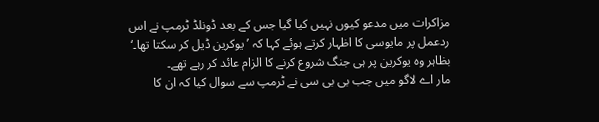مزاکرات میں مدعو کیوں نہیں کیا گیا جس کے بعد ڈونلڈ ٹرمپ نے اس ردعمل پر مایوسی کا اظہار کرتے ہوئے کہا کہ ’یوکرین ڈیل کر سکتا تھا۔‘ بظاہر وہ یوکرین پر ہی جنگ شروع کرنے کا الزام عائد کر رہے تھے۔
مار اے لاگو میں جب بی بی سی نے ٹرمپ سے سوال کیا کہ ان کا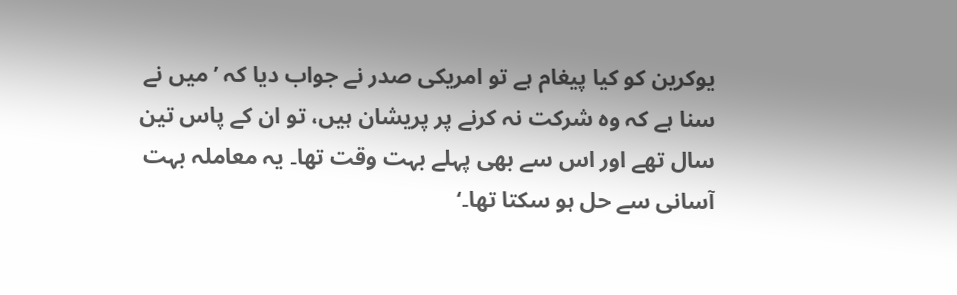یوکرین کو کیا پیغام ہے تو امریکی صدر نے جواب دیا کہ ’میں نے سنا ہے کہ وہ شرکت نہ کرنے پر پریشان ہیں، تو ان کے پاس تین سال تھے اور اس سے بھی پہلے بہت وقت تھا۔ یہ معاملہ بہت آسانی سے حل ہو سکتا تھا۔‘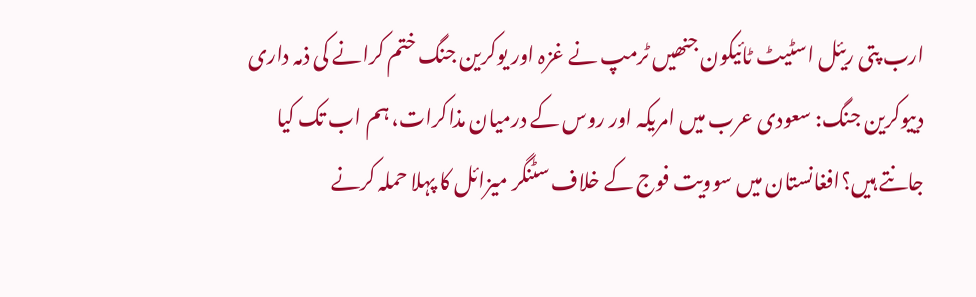ارب پتی ریئل اسٹیٹ ٹائیکون جنھیں ٹرمپ نے غزہ اور یوکرین جنگ ختم کرانے کی ذمہ داری دییوکرین جنگ: سعودی عرب میں امریکہ اور روس کے درمیان مذاکرات، ہم اب تک کیا جانتے ہیں؟افغانستان میں سوویت فوج کے خلاف سٹنگر میزائل کا پہلا حملہ کرنے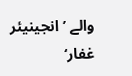والے ’انجینیئر غفار‘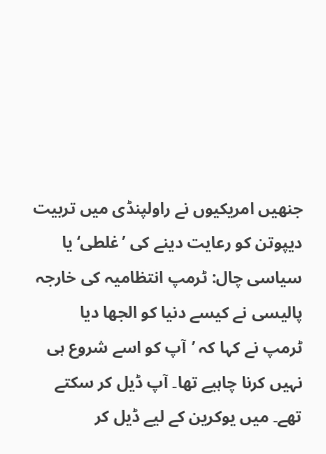جنھیں امریکیوں نے راولپنڈی میں تربیت دیپوتن کو رعایت دینے کی ’غلطی‘ یا سیاسی چال: ٹرمپ انتظامیہ کی خارجہ پالیسی نے کیسے دنیا کو الجھا دیا
ٹرمپ نے کہا کہ ’آپ کو اسے شروع ہی نہیں کرنا چاہیے تھا۔ آپ ڈیل کر سکتے تھے۔ میں یوکرین کے لیے ڈیل کر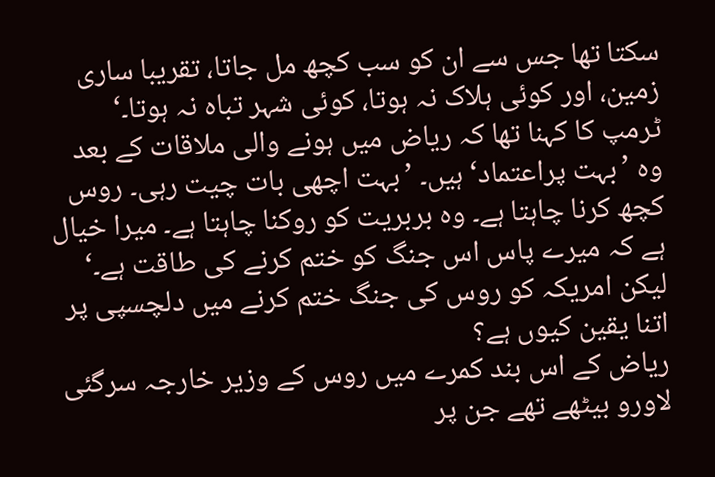سکتا تھا جس سے ان کو سب کچھ مل جاتا، تقریبا ساری زمین، اور کوئی ہلاک نہ ہوتا، کوئی شہر تباہ نہ ہوتا۔‘
ٹرمپ کا کہنا تھا کہ ریاض میں ہونے والی ملاقات کے بعد وہ ’بہت پراعتماد‘ ہیں۔ ’بہت اچھی بات چیت رہی۔ روس کچھ کرنا چاہتا ہے۔ وہ بربریت کو روکنا چاہتا ہے۔ میرا خیال ہے کہ میرے پاس اس جنگ کو ختم کرنے کی طاقت ہے۔‘
لیکن امریکہ کو روس کی جنگ ختم کرنے میں دلچسپی پر اتنا یقین کیوں ہے؟
ریاض کے اس بند کمرے میں روس کے وزیر خارجہ سرگئی لاورو بیٹھے تھے جن پر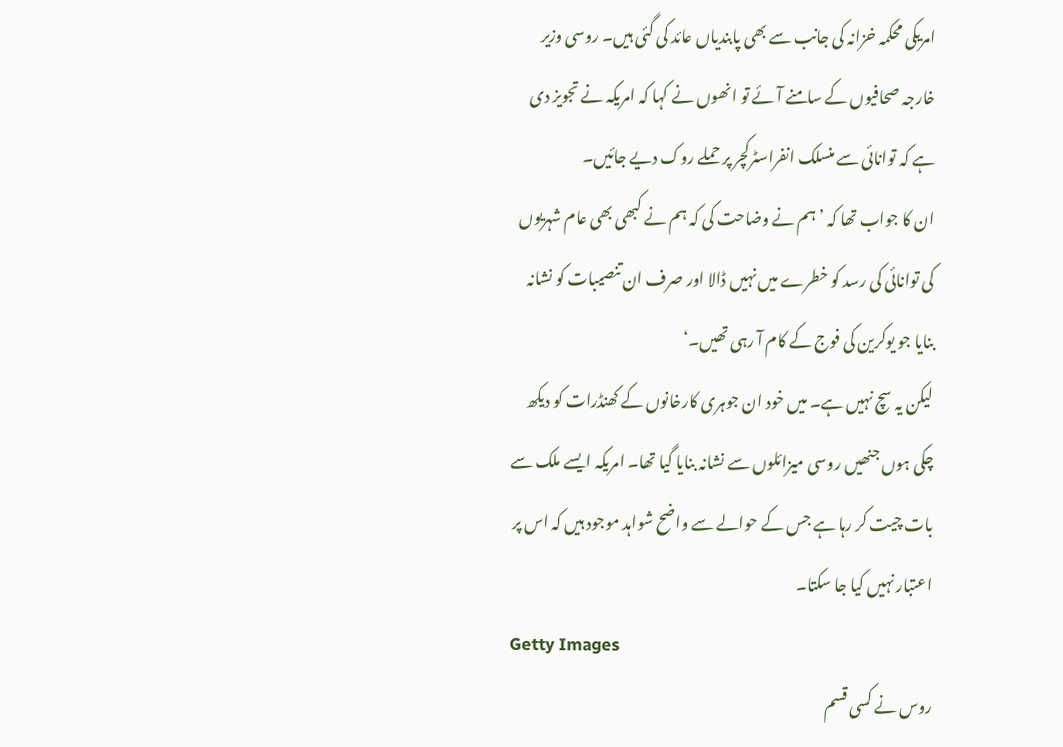امریکی محکمہ خزانہ کی جانب سے بھی پابندیاں عائد کی گئی ہیں۔ روسی وزیر خارجہ صحافیوں کے سامنے آئے تو انھوں نے کہا کہ امریکہ نے تجویز دی ہے کہ توانائی سے منسلک انفراسٹرکچر پر حملے روک دیے جائیں۔
ان کا جواب تھا کہ ’ہم نے وضاحت کی کہ ہم نے کبھی بھی عام شہریوں کی توانائی کی رسد کو خطرے میں نہیں ڈالا اور صرف ان تنصیبات کو نشانہ بنایا جو یوکرین کی فوج کے کام آ رہی تھیں۔‘
لیکن یہ سچ نہیں ہے۔ میں خود ان جوہری کارخانوں کے کھنڈرات کو دیکھ چکی ہوں جنھیں روسی میزائلوں سے نشانہ بنایا گیا تھا۔ امریکہ ایسے ملک سے بات چیت کر رہا ہے جس کے حوالے سے واضح شواہد موجود ہیں کہ اس پر اعتبار نہیں کیا جا سکتا۔
Getty Images
روس نے کسی قسم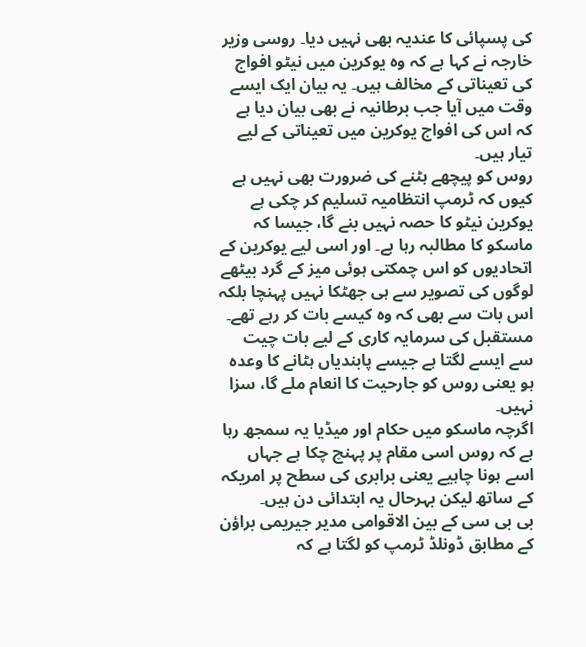کی پسپائی کا عندیہ بھی نہیں دیا۔ روسی وزیر خارجہ نے کہا ہے کہ وہ یوکرین میں نیٹو افواج کی تعیناتی کے مخالف ہیں۔ یہ بیان ایک ایسے وقت میں آیا جب برطانیہ نے بھی بیان دیا ہے کہ اس کی افواج یوکرین میں تعیناتی کے لیے تیار ہیں۔
روس کو پیچھے ہٹنے کی ضرورت بھی نہیں ہے کیوں کہ ٹرمپ انتظامیہ تسلیم کر چکی ہے یوکرین نیٹو کا حصہ نہیں بنے گا، جیسا کہ ماسکو کا مطالبہ رہا ہے۔ اور اسی لیے یوکرین کے اتحادیوں کو اس چمکتی ہوئی میز کے گرد بیٹھے لوگوں کی تصویر سے ہی جھٹکا نہیں پہنچا بلکہ اس بات سے بھی کہ وہ کیسے بات کر رہے تھے۔
مستقبل کی سرمایہ کاری کے لیے بات چیت سے ایسے لگتا ہے جیسے پابندیاں ہٹانے کا وعدہ ہو یعنی روس کو جارحیت کا انعام ملے گا، سزا نہیں۔
اگرچہ ماسکو میں حکام اور میڈیا یہ سمجھ رہا ہے کہ روس اسی مقام پر پہنچ چکا ہے جہاں اسے ہونا چاہیے یعنی برابری کی سطح پر امریکہ کے ساتھ لیکن بہرحال یہ ابتدائی دن ہیں۔
بی بی سی کے بین الاقوامی مدیر جیریمی براؤن کے مطابق ڈونلڈ ٹرمپ کو لگتا ہے کہ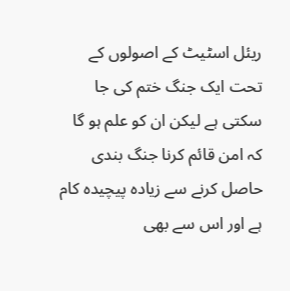ریئل اسٹیٹ کے اصولوں کے تحت ایک جنگ ختم کی جا سکتی ہے لیکن ان کو علم ہو گا کہ امن قائم کرنا جنگ بندی حاصل کرنے سے زیادہ پیچیدہ کام ہے اور اس سے بھی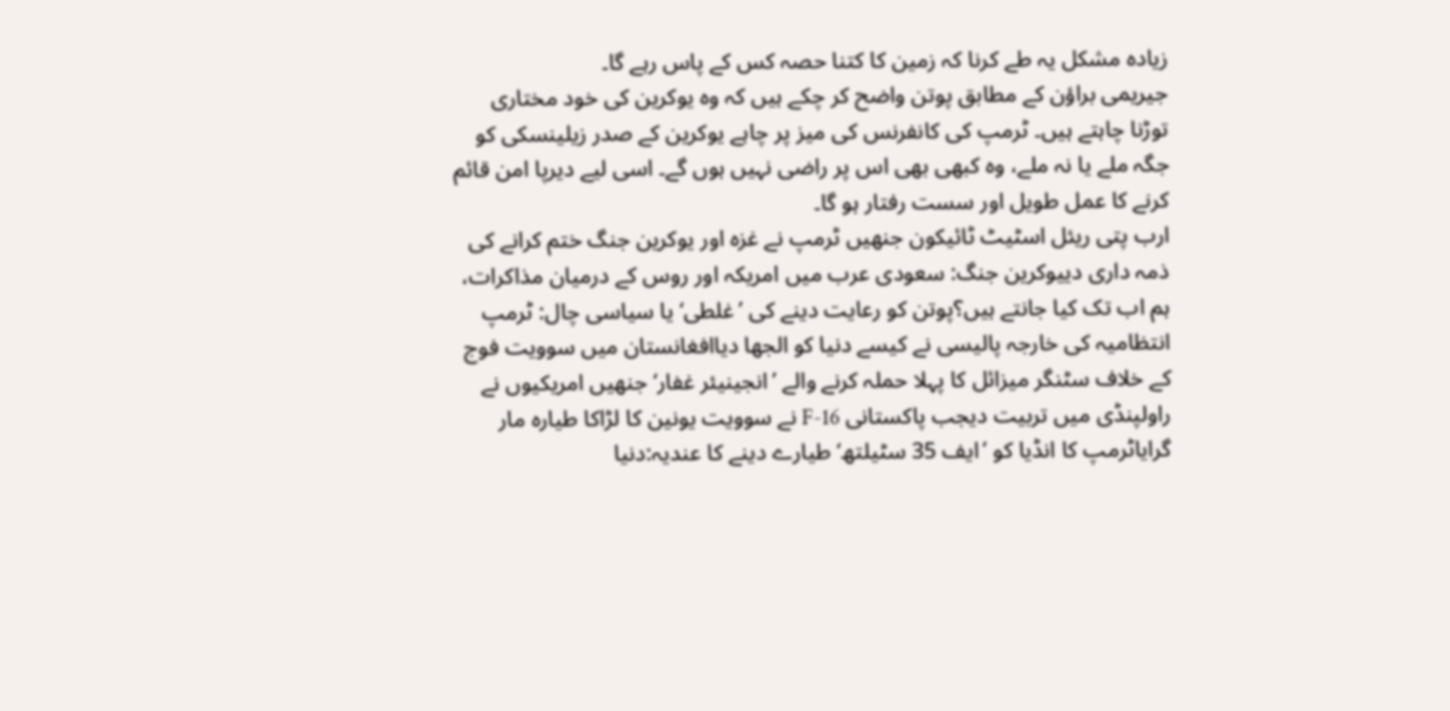زیادہ مشکل یہ طے کرنا کہ زمین کا کتنا حصہ کس کے پاس رہے گا۔
جیریمی براؤن کے مطابق پوتن واضح کر چکے ہیں کہ وہ یوکرین کی خود مختاری توڑنا چاہتے ہیں۔ ٹرمپ کی کانفرنس کی میز پر چاہے یوکرین کے صدر زیلینسکی کو جگہ ملے یا نہ ملے، وہ کبھی بھی اس پر راضی نہیں ہوں گے۔ اسی لیے دیرپا امن قائم کرنے کا عمل طویل اور سست رفتار ہو گا۔
ارب پتی ریئل اسٹیٹ ٹائیکون جنھیں ٹرمپ نے غزہ اور یوکرین جنگ ختم کرانے کی ذمہ داری دییوکرین جنگ: سعودی عرب میں امریکہ اور روس کے درمیان مذاکرات، ہم اب تک کیا جانتے ہیں؟پوتن کو رعایت دینے کی ’غلطی‘ یا سیاسی چال: ٹرمپ انتظامیہ کی خارجہ پالیسی نے کیسے دنیا کو الجھا دیاافغانستان میں سوویت فوج کے خلاف سٹنگر میزائل کا پہلا حملہ کرنے والے ’انجینیئر غفار‘ جنھیں امریکیوں نے راولپنڈی میں تربیت دیجب پاکستانی F-16 نے سوویت یونین کا لڑاکا طیارہ مار گرایاٹرمپ کا انڈیا کو ’ایف 35 سٹیلتھ‘ طیارے دینے کا عندیہ:دنیا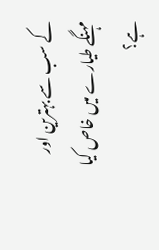کے سب سے بہترین اور مہنگے طیارے میں خاص کیا ہے؟